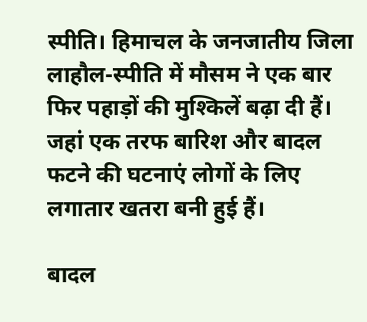स्पीति। हिमाचल के जनजातीय जिला लाहौल-स्पीति में मौसम ने एक बार फिर पहाड़ों की मुश्किलें बढ़ा दी हैं। जहां एक तरफ बारिश और बादल फटने की घटनाएं लोगों के लिए लगातार खतरा बनी हुई हैं।

बादल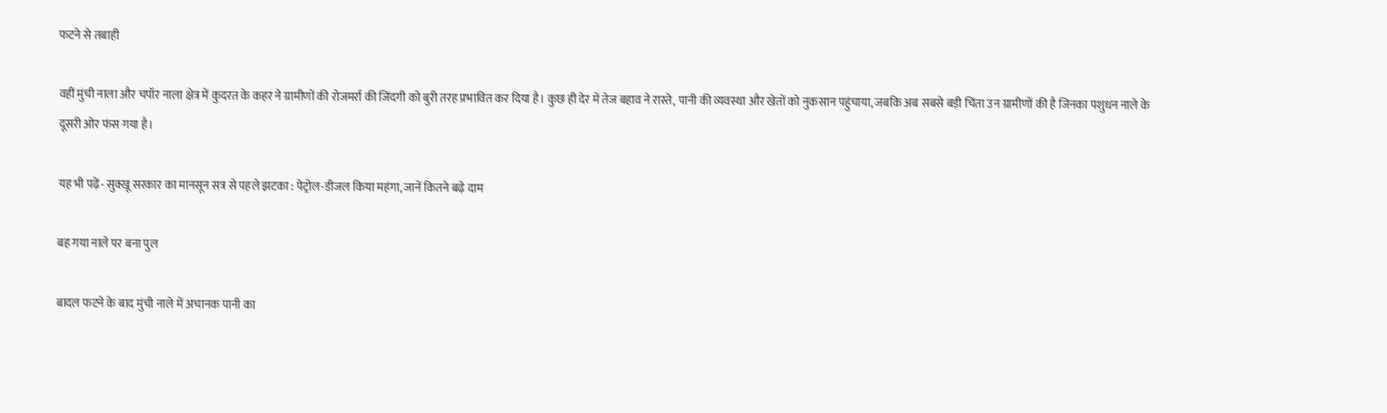फटने से तबाही

वहीं मुंची नाला और चपॉर नाला क्षेत्र में कुदरत के कहर ने ग्रामीणों की रोजमर्रा की जिंदगी को बुरी तरह प्रभावित कर दिया है। कुछ ही देर में तेज बहाव ने रास्ते, पानी की व्यवस्था और खेतों को नुकसान पहुंचाया, जबकि अब सबसे बड़ी चिंता उन ग्रामीणों की है जिनका पशुधन नाले के दूसरी ओर फंस गया है।

यह भी पढ़ें- सुक्खू सरकार का मानसून सत्र से पहले झटका : पेट्रोल-डीजल किया महंगा, जानें कितने बढ़े दाम

बह गया नाले पर बना पुल

बादल फटने के बाद मुंची नाले में अचानक पानी का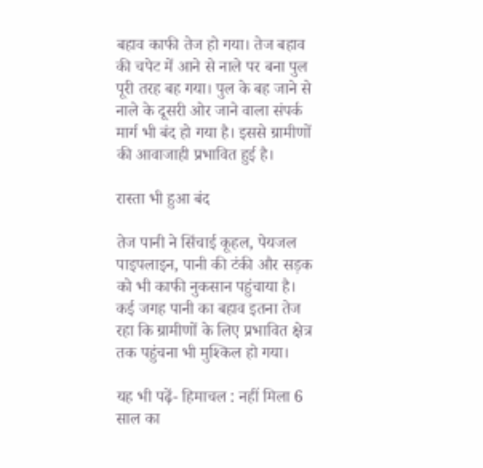बहाव काफी तेज हो गया। तेज बहाव की चपेट में आने से नाले पर बना पुल पूरी तरह बह गया। पुल के बह जाने से नाले के दूसरी ओर जाने वाला संपर्क मार्ग भी बंद हो गया है। इससे ग्रामीणों की आवाजाही प्रभावित हुई है।

रास्ता भी हुआ बंद

तेज पानी ने सिंचाई कूहल, पेयजल पाइपलाइन, पानी की टंकी और सड़क को भी काफी नुकसान पहुंचाया है। कई जगह पानी का बहाव इतना तेज रहा कि ग्रामीणों के लिए प्रभावित क्षेत्र तक पहुंचना भी मुश्किल हो गया।

यह भी पढ़ें- हिमाचल : नहीं मिला 6 साल का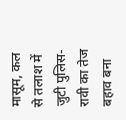मासूम, कल से तलाश में जुटी पुलिस- रावी का तेज बहाव बना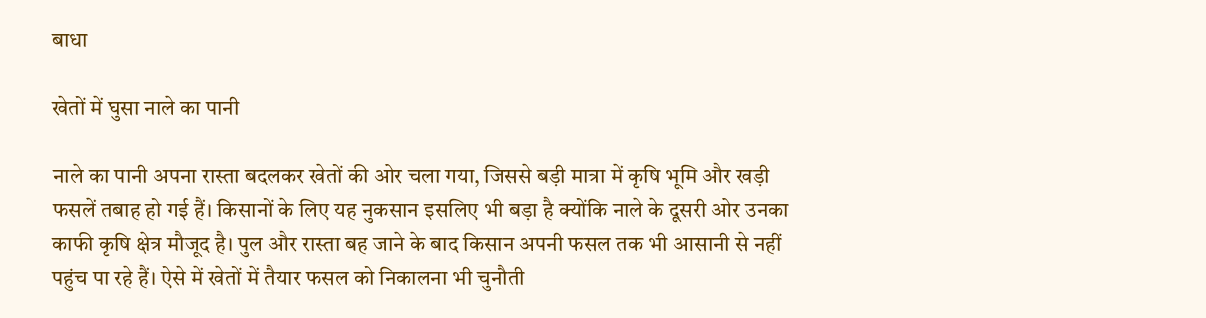बाधा

खेतों में घुसा नाले का पानी

नाले का पानी अपना रास्ता बदलकर खेतों की ओर चला गया, जिससे बड़ी मात्रा में कृषि भूमि और खड़ी फसलें तबाह हो गई हैं। किसानों के लिए यह नुकसान इसलिए भी बड़ा है क्योंकि नाले के दूसरी ओर उनका काफी कृषि क्षेत्र मौजूद है। पुल और रास्ता बह जाने के बाद किसान अपनी फसल तक भी आसानी से नहीं पहुंच पा रहे हैं। ऐसे में खेतों में तैयार फसल को निकालना भी चुनौती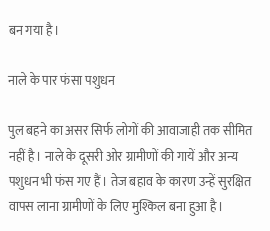बन गया है।

नाले के पार फंसा पशुधन

पुल बहने का असर सिर्फ लोगों की आवाजाही तक सीमित नहीं है। नाले के दूसरी ओर ग्रामीणों की गायें और अन्य पशुधन भी फंस गए हैं। तेज बहाव के कारण उन्हें सुरक्षित वापस लाना ग्रामीणों के लिए मुश्किल बना हुआ है।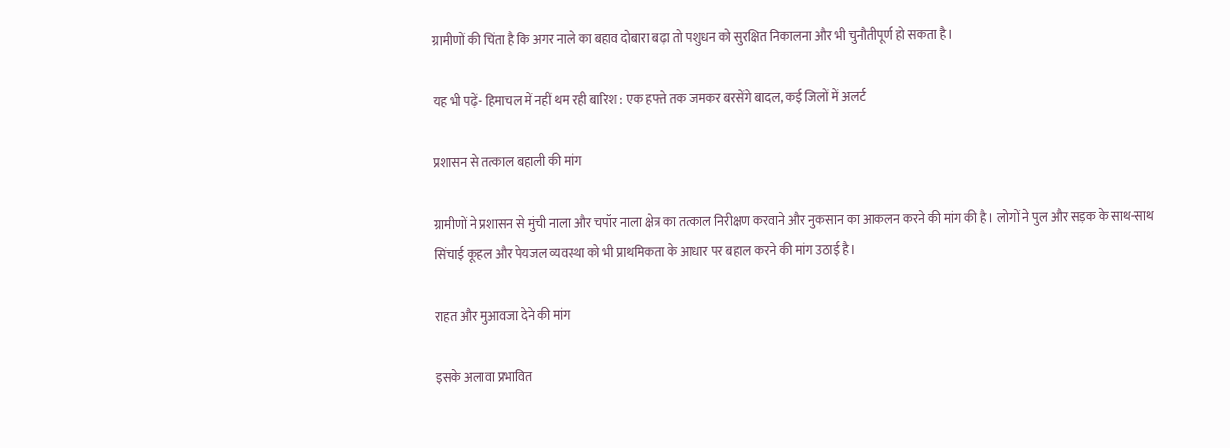ग्रामीणों की चिंता है कि अगर नाले का बहाव दोबारा बढ़ा तो पशुधन को सुरक्षित निकालना और भी चुनौतीपूर्ण हो सकता है।

यह भी पढ़ें- हिमाचल में नहीं थम रही बारिश : एक हफ्ते तक जमकर बरसेंगे बादल, कई जिलों में अलर्ट

प्रशासन से तत्काल बहाली की मांग

ग्रामीणों ने प्रशासन से मुंची नाला और चपॉर नाला क्षेत्र का तत्काल निरीक्षण करवाने और नुकसान का आकलन करने की मांग की है। लोगों ने पुल और सड़क के साथ-साथ सिंचाई कूहल और पेयजल व्यवस्था को भी प्राथमिकता के आधार पर बहाल करने की मांग उठाई है।

राहत और मुआवजा देने की मांग

इसके अलावा प्रभावित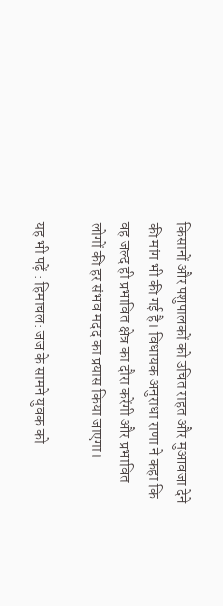किसानों और पशुपालकों को उचित राहत और मुआवजा देने की मांग भी की गई है। विधायक अनुराधा राणा ने कहा कि वह जल्द ही प्रभावित क्षेत्र का दौरा करेंगी और प्रभावित लोगों की हर संभव मदद का प्रयास किया जाएगा।

यह भी पढ़ें : हिमाचल: जज के सामने युवक को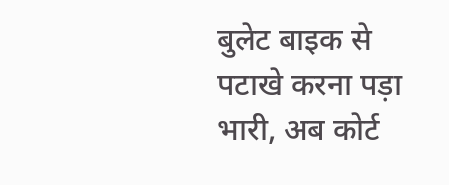बुलेट बाइक से पटाखे करना पड़ा भारी, अब कोर्ट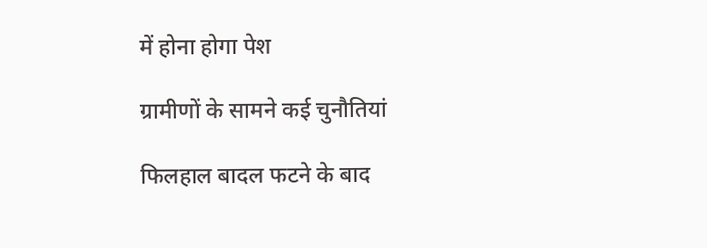में होना होगा पेश

ग्रामीणों के सामने कई चुनौतियां

फिलहाल बादल फटने के बाद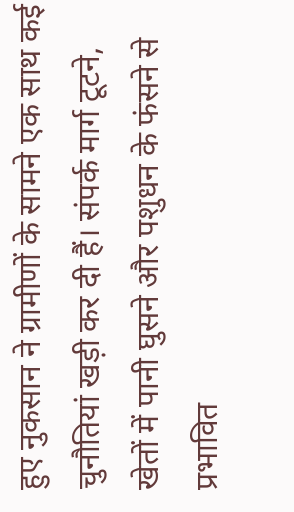हुए नुकसान ने ग्रामीणों के सामने एक साथ कई चुनौतियां खड़ी कर दी हैं। संपर्क मार्ग टूटने, खेतों में पानी घुसने और पशुधन के फंसने से प्रभावित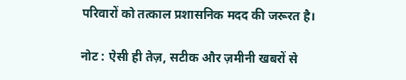परिवारों को तत्काल प्रशासनिक मदद की जरूरत है।

नोट : ऐसी ही तेज़, सटीक और ज़मीनी खबरों से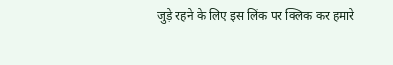जुड़े रहने के लिए इस लिंक पर क्लिक कर हमारे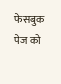फेसबुक पेज को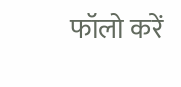फॉलो करें